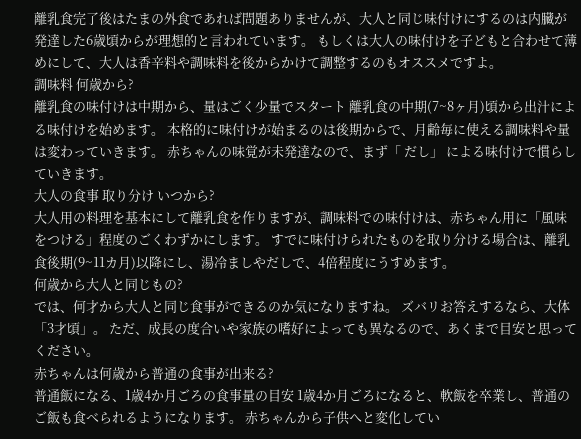離乳食完了後はたまの外食であれば問題ありませんが、大人と同じ味付けにするのは内臓が発達した6歳頃からが理想的と言われています。 もしくは大人の味付けを子どもと合わせて薄めにして、大人は香辛料や調味料を後からかけて調整するのもオススメですよ。
調味料 何歳から?
離乳食の味付けは中期から、量はごく少量でスタート 離乳食の中期(7~8ヶ月)頃から出汁による味付けを始めます。 本格的に味付けが始まるのは後期からで、月齢毎に使える調味料や量は変わっていきます。 赤ちゃんの味覚が未発達なので、まず「 だし」 による味付けで慣らしていきます。
大人の食事 取り分け いつから?
大人用の料理を基本にして離乳食を作りますが、調味料での味付けは、赤ちゃん用に「風味をつける」程度のごくわずかにします。 すでに味付けられたものを取り分ける場合は、離乳食後期(9~11カ月)以降にし、湯冷ましやだしで、4倍程度にうすめます。
何歳から大人と同じもの?
では、何才から大人と同じ食事ができるのか気になりますね。 ズバリお答えするなら、大体「3才頃」。 ただ、成長の度合いや家族の嗜好によっても異なるので、あくまで目安と思ってください。
赤ちゃんは何歳から普通の食事が出来る?
普通飯になる、1歳4か月ごろの食事量の目安 1歳4か月ごろになると、軟飯を卒業し、普通のご飯も食べられるようになります。 赤ちゃんから子供へと変化してい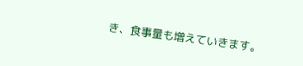き、食事量も増えていきます。